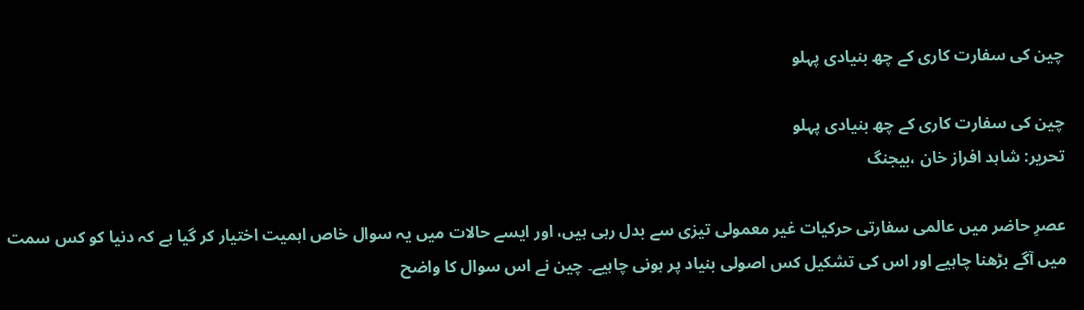چین کی سفارت کاری کے چھ بنیادی پہلو

چین کی سفارت کاری کے چھ بنیادی پہلو
تحریر: شاہد افراز خان ،بیجنگ

عصرِ حاضر میں عالمی سفارتی حرکیات غیر معمولی تیزی سے بدل رہی ہیں، اور ایسے حالات میں یہ سوال خاص اہمیت اختیار کر گیا ہے کہ دنیا کو کس سمت میں آگے بڑھنا چاہیے اور اس کی تشکیل کس اصولی بنیاد پر ہونی چاہیے۔ چین نے اس سوال کا واضح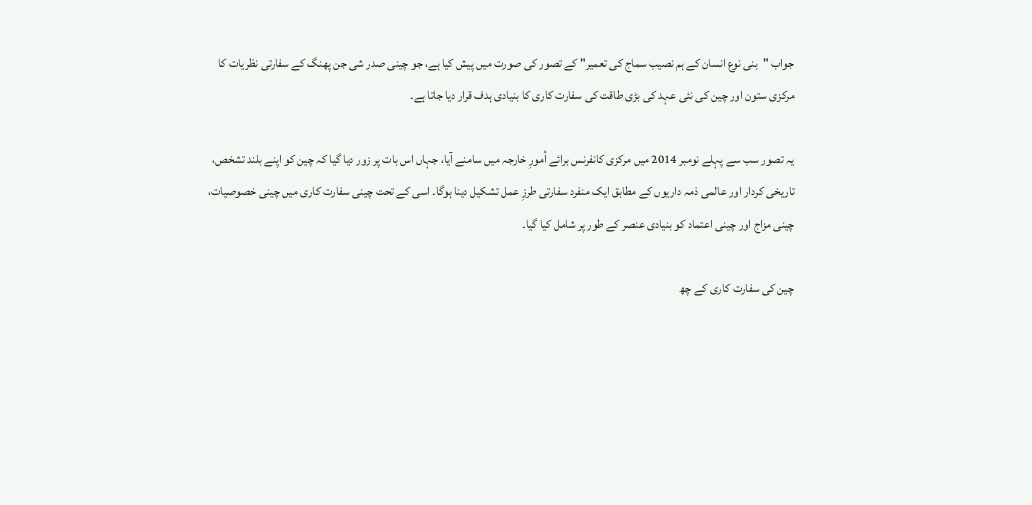جواب "بنی نوع انسان کے ہم نصیب سماج کی تعمیر" کے تصور کی صورت میں پیش کیا ہے، جو چینی صدر شی جن پھنگ کے سفارتی نظریات کا مرکزی ستون اور چین کی نئی عہد کی بڑی طاقت کی سفارت کاری کا بنیادی ہدف قرار دیا جاتا ہے۔

یہ تصور سب سے پہلے نومبر 2014 میں مرکزی کانفرنس برائے اُمورِ خارجہ میں سامنے آیا، جہاں اس بات پر زور دیا گیا کہ چین کو اپنے بلند تشخص، تاریخی کردار اور عالمی ذمہ داریوں کے مطابق ایک منفرد سفارتی طرزِ عمل تشکیل دینا ہوگا۔ اسی کے تحت چینی سفارت کاری میں چینی خصوصیات، چینی مزاج اور چینی اعتماد کو بنیادی عنصر کے طور پر شامل کیا گیا۔

چین کی سفارت کاری کے چھ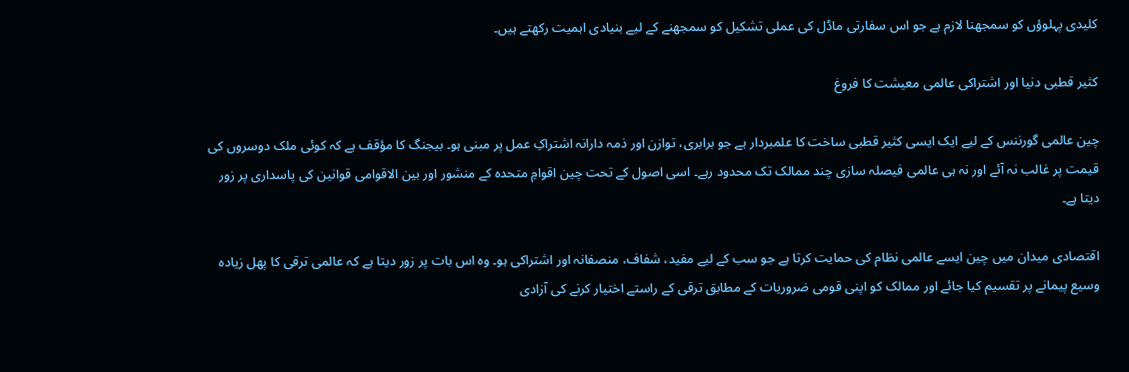کلیدی پہلوؤں کو سمجھنا لازم ہے جو اس سفارتی ماڈل کی عملی تشکیل کو سمجھنے کے لیے بنیادی اہمیت رکھتے ہیں۔

کثیر قطبی دنیا اور اشتراکی عالمی معیشت کا فروغ

چین عالمی گورننس کے لیے ایک ایسی کثیر قطبی ساخت کا علمبردار ہے جو برابری، توازن اور ذمہ دارانہ اشتراکِ عمل پر مبنی ہو۔ بیجنگ کا مؤقف ہے کہ کوئی ملک دوسروں کی قیمت پر غالب نہ آئے اور نہ ہی عالمی فیصلہ سازی چند ممالک تک محدود رہے۔ اسی اصول کے تحت چین اقوامِ متحدہ کے منشور اور بین الاقوامی قوانین کی پاسداری پر زور دیتا ہے۔

اقتصادی میدان میں چین ایسے عالمی نظام کی حمایت کرتا ہے جو سب کے لیے مفید، شفاف، منصفانہ اور اشتراکی ہو۔ وہ اس بات پر زور دیتا ہے کہ عالمی ترقی کا پھل زیادہ وسیع پیمانے پر تقسیم کیا جائے اور ممالک کو اپنی قومی ضروریات کے مطابق ترقی کے راستے اختیار کرنے کی آزادی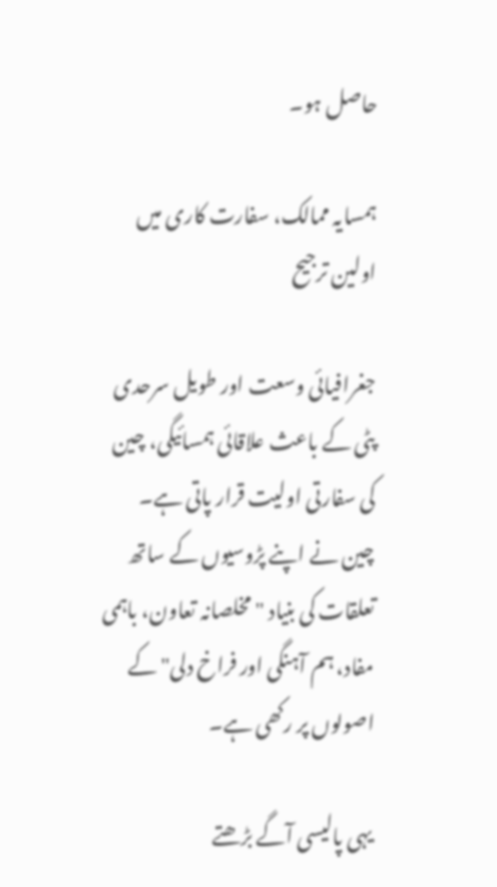حاصل ہو۔

ہمسایہ ممالک، سفارت کاری میں اولین ترجیح

جغرافیائی وسعت اور طویل سرحدی پٹی کے باعث علاقائی ہمسائیگی، چین کی سفارتی اولیت قرار پاتی ہے۔ چین نے اپنے پڑوسیوں کے ساتھ تعلقات کی بنیاد "مخلصانہ تعاون، باہمی مفاد، ہم آہنگی اور فراخ دلی" کے اصولوں پر رکھی ہے۔

یہی پالیسی آگے بڑھتے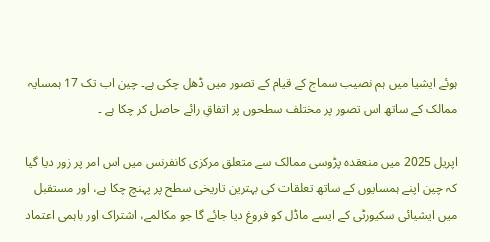ہوئے ایشیا میں ہم نصیب سماج کے قیام کے تصور میں ڈھل چکی ہے۔ چین اب تک 17 ہمسایہ ممالک کے ساتھ اس تصور پر مختلف سطحوں پر اتفاقِ رائے حاصل کر چکا ہے ۔

اپریل 2025 میں منعقدہ پڑوسی ممالک سے متعلق مرکزی کانفرنس میں اس امر پر زور دیا گیا کہ چین اپنے ہمسایوں کے ساتھ تعلقات کی بہترین تاریخی سطح پر پہنچ چکا ہے، اور مستقبل میں ایشیائی سکیورٹی کے ایسے ماڈل کو فروغ دیا جائے گا جو مکالمے، اشتراک اور باہمی اعتماد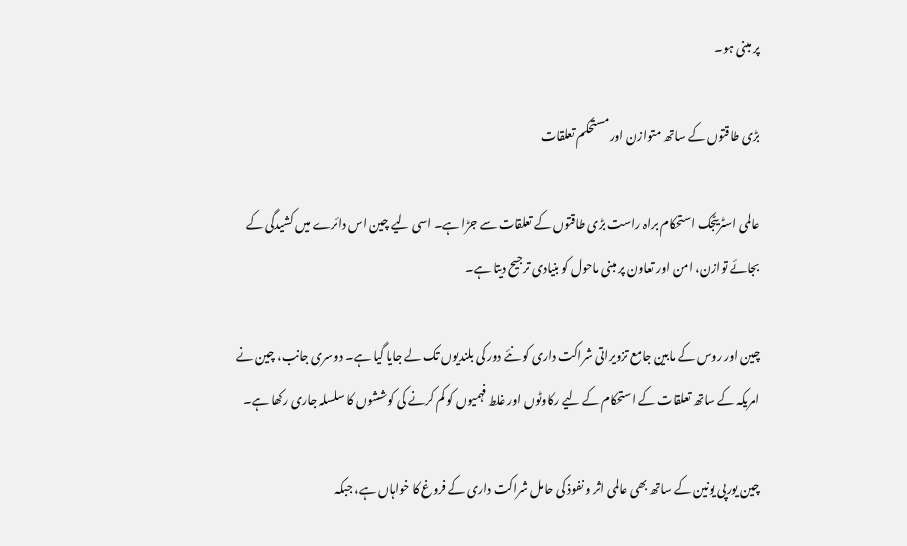پر مبنی ہو۔

بڑی طاقتوں کے ساتھ متوازن اور مستحکم تعلقات

عالمی اسٹریٹجک استحکام براہ راست بڑی طاقتوں کے تعلقات سے جڑا ہے۔ اسی لیے چین اس دائرے میں کشیدگی کے بجائے توازن، امن اور تعاون پر مبنی ماحول کو بنیادی ترجیح دیتا ہے۔

چین اور روس کے مابین جامع تزویراتی شراکت داری کو نئے دور کی بلندیوں تک لے جایا گیا ہے۔ دوسری جانب، چین نے امریکہ کے ساتھ تعلقات کے استحکام کے لیے رکاوٹوں اور غلط فہمیوں کو کم کرنے کی کوششوں کا سلسلہ جاری رکھا ہے۔

چین یورپی یونین کے ساتھ بھی عالمی اثر و نفوذ کی حامل شراکت داری کے فروغ کا خواہاں ہے، جبکہ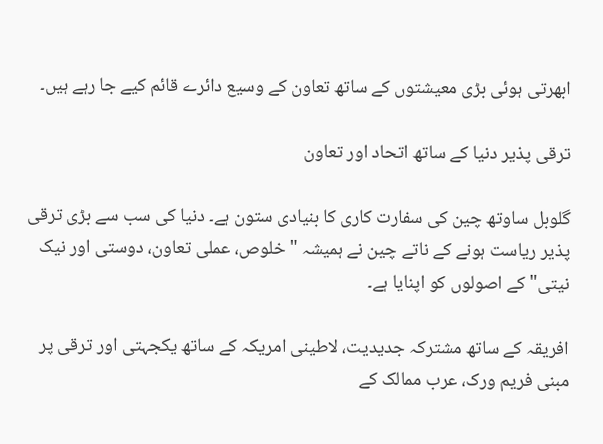ابھرتی ہوئی بڑی معیشتوں کے ساتھ تعاون کے وسیع دائرے قائم کیے جا رہے ہیں۔

ترقی پذیر دنیا کے ساتھ اتحاد اور تعاون

گلوبل ساوتھ چین کی سفارت کاری کا بنیادی ستون ہے۔ دنیا کی سب سے بڑی ترقی پذیر ریاست ہونے کے ناتے چین نے ہمیشہ "خلوص، عملی تعاون، دوستی اور نیک نیتی" کے اصولوں کو اپنایا ہے۔

افریقہ کے ساتھ مشترکہ جدیدیت، لاطینی امریکہ کے ساتھ یکجہتی اور ترقی پر مبنی فریم ورک، عرب ممالک کے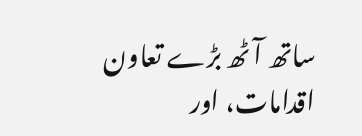ساتھ آٹھ بڑے تعاون اقدامات، اور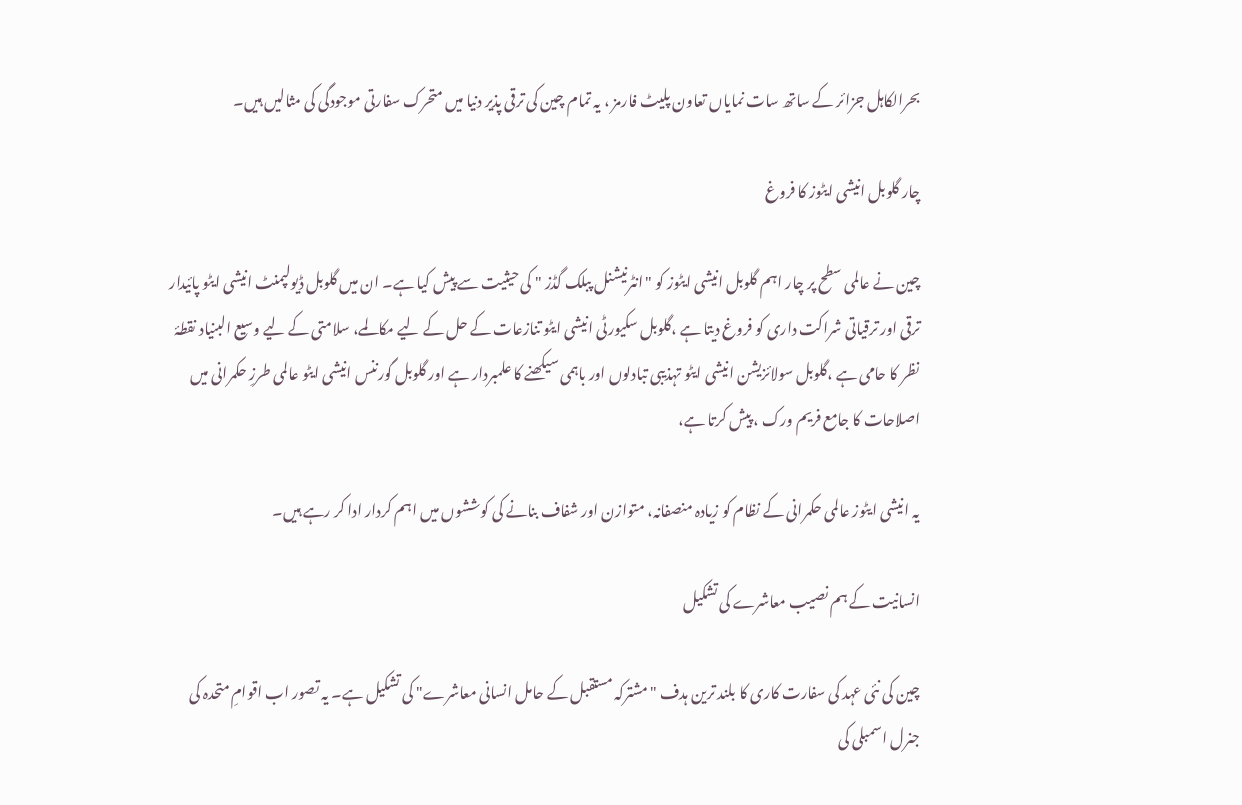بحرالکاہل جزائر کے ساتھ سات نمایاں تعاون پلیٹ فارمز ، یہ تمام چین کی ترقی پذیر دنیا میں متحرک سفارتی موجودگی کی مثالیں ہیں۔

چار گلوبل انیشی ایٹوز کا فروغ

چین نے عالمی سطح پر چار اہم گلوبل انیشی ایٹوز کو "انٹرنیشنل پبلک گڈز " کی حیثیت سے پیش کیا ہے۔ ان میں گلوبل ڈیولپمنٹ انیشی ایٹو پائیدار ترقی اور ترقیاتی شراکت داری کو فروغ دیتا ہے ،گلوبل سکیورٹی انیشی ایٹو تنازعات کے حل کے لیے مکالمے، سلامتی کے لیے وسیع البنیاد نقطۂ نظر کا حامی ہے ،گلوبل سولائزیشن انیشی ایٹو تہذیبی تبادلوں اور باہمی سیکھنے کا علمبردار ہے اور گلوبل گورننس انیشی ایٹو عالمی طرزِ حکمرانی میں اصلاحات کا جامع فریم ورک ، پیش کرتا ہے،

یہ انیشی ایٹوز عالمی حکمرانی کے نظام کو زیادہ منصفانہ، متوازن اور شفاف بنانے کی کوششوں میں اہم کردار ادا کر رہے ہیں۔

انسانیت کے ہم نصیب معاشرے کی تشکیل

چین کی نئی عہد کی سفارت کاری کا بلند ترین ہدف "مشترکہ مستقبل کے حامل انسانی معاشرے" کی تشکیل ہے۔ یہ تصور اب اقوامِ متحدہ کی جنرل اسمبلی کی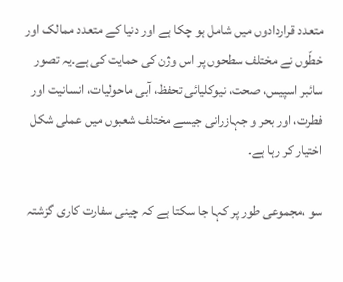متعدد قراردادوں میں شامل ہو چکا ہے اور دنیا کے متعدد ممالک اور خطّوں نے مختلف سطحوں پر اس وژن کی حمایت کی ہے۔یہ تصور سائبر اسپیس، صحت، نیوکلیائی تحفظ، آبی ماحولیات، انسانیت اور فطرت، اور بحر و جہازرانی جیسے مختلف شعبوں میں عملی شکل اختیار کر رہا ہے۔

سو ،مجموعی طور پر کہا جا سکتا ہے کہ چینی سفارت کاری گزشتہ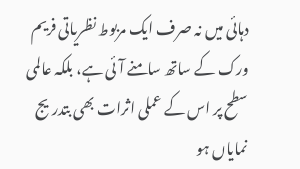دہائی میں نہ صرف ایک مربوط نظریاتی فریم ورک کے ساتھ سامنے آئی ہے، بلکہ عالمی سطح پر اس کے عملی اثرات بھی بتدریج نمایاں ہو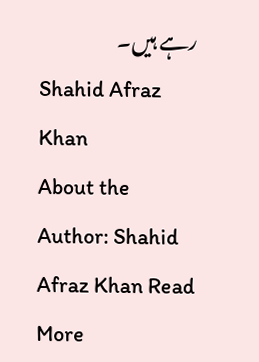رہے ہیں۔
Shahid Afraz Khan
About the Author: Shahid Afraz Khan Read More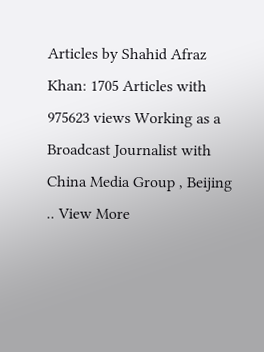Articles by Shahid Afraz Khan: 1705 Articles with 975623 views Working as a Broadcast Journalist with China Media Group , Beijing .. View More